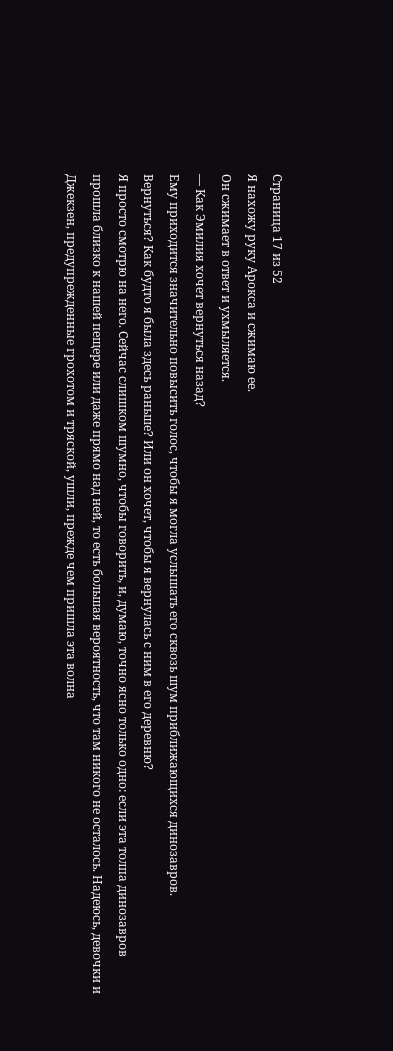Страница 17 из 52
Я нахожу руку Арокса и сжимаю ее.
Он сжимает в ответ и ухмыляется.
— Как Эмилия хочет вернуться назад?
Ему приходится значительно повысить голос, чтобы я могла услышать его сквозь шум приближающихся динозавров.
Вернуться? Как будто я была здесь раньше? Или он хочет, чтобы я вернулась с ним в его деревню?
Я просто смотрю на него. Сейчас слишком шумно, чтобы говорить, и, думаю, точно ясно только одно: если эта толпа динозавров прошла близко к нашей пещере или даже прямо над ней, то есть большая вероятность, что там никого не осталось. Надеюсь, девочки и Джекзен, предупрежденные грохотом и тряской, ушли, прежде чем пришла эта волна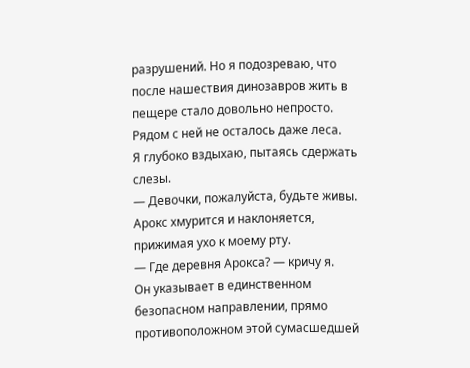разрушений. Но я подозреваю, что после нашествия динозавров жить в пещере стало довольно непросто. Рядом с ней не осталось даже леса.
Я глубоко вздыхаю, пытаясь сдержать слезы.
— Девочки, пожалуйста, будьте живы.
Арокс хмурится и наклоняется, прижимая ухо к моему рту.
— Где деревня Арокса? — кричу я.
Он указывает в единственном безопасном направлении, прямо противоположном этой сумасшедшей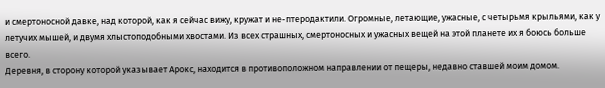и смертоносной давке, над которой, как я сейчас вижу, кружат и не-птеродактили. Огромные, летающие, ужасные, с четырьмя крыльями, как у летучих мышей, и двумя хлыстоподобными хвостами. Из всех страшных, смертоносных и ужасных вещей на этой планете их я боюсь больше всего.
Деревня, в сторону которой указывает Арокс, находится в противоположном направлении от пещеры, недавно ставшей моим домом.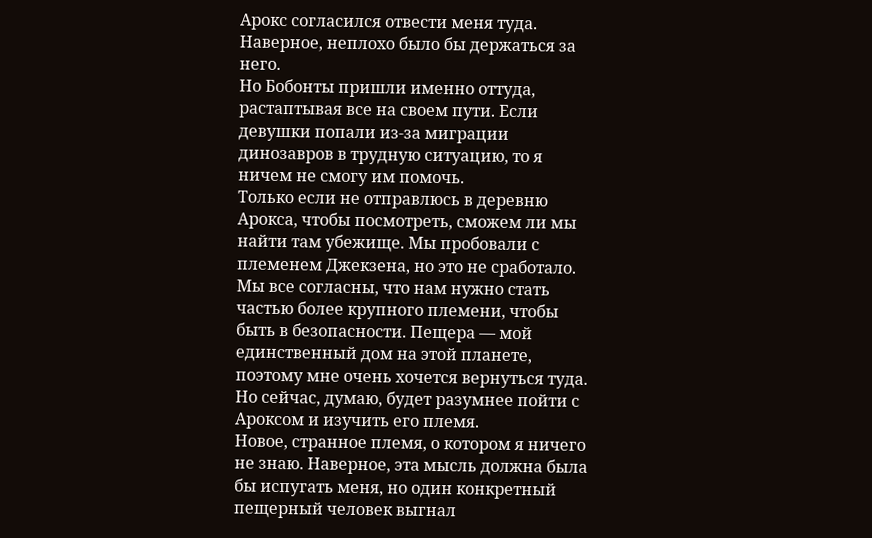Арокс согласился отвести меня туда. Наверное, неплохо было бы держаться за него.
Но Бобонты пришли именно оттуда, растаптывая все на своем пути. Если девушки попали из-за миграции динозавров в трудную ситуацию, то я ничем не смогу им помочь.
Только если не отправлюсь в деревню Арокса, чтобы посмотреть, сможем ли мы найти там убежище. Мы пробовали с племенем Джекзена, но это не сработало. Мы все согласны, что нам нужно стать частью более крупного племени, чтобы быть в безопасности. Пещера — мой единственный дом на этой планете, поэтому мне очень хочется вернуться туда. Но сейчас, думаю, будет разумнее пойти с Ароксом и изучить его племя.
Новое, странное племя, о котором я ничего не знаю. Наверное, эта мысль должна была бы испугать меня, но один конкретный пещерный человек выгнал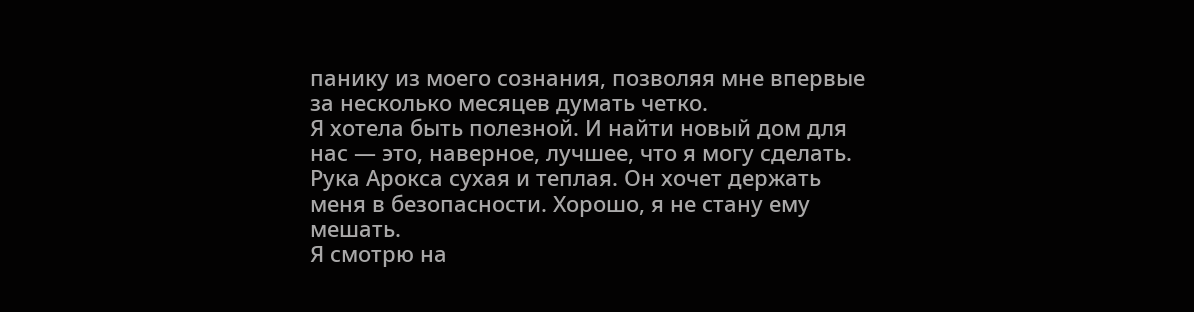панику из моего сознания, позволяя мне впервые за несколько месяцев думать четко.
Я хотела быть полезной. И найти новый дом для нас — это, наверное, лучшее, что я могу сделать.
Рука Арокса сухая и теплая. Он хочет держать меня в безопасности. Хорошо, я не стану ему мешать.
Я смотрю на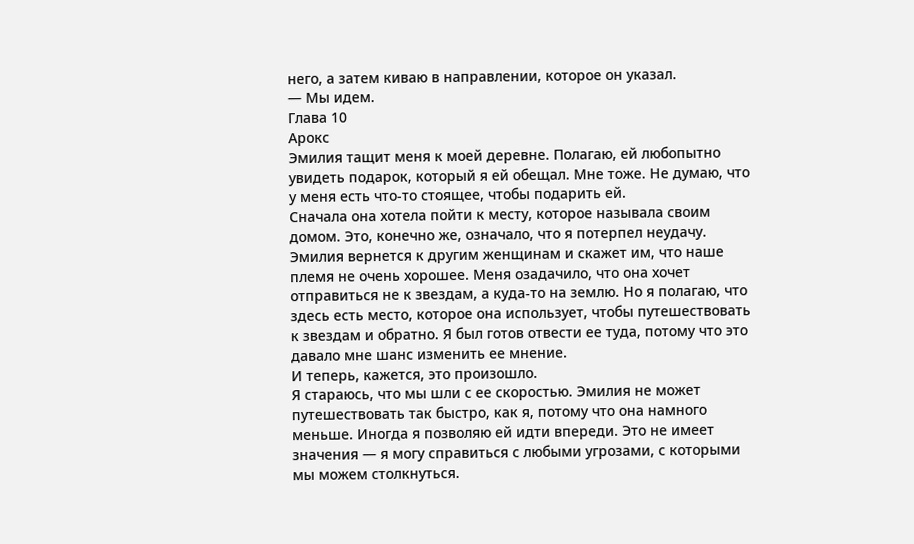него, а затем киваю в направлении, которое он указал.
— Мы идем.
Глава 10
Арокс
Эмилия тащит меня к моей деревне. Полагаю, ей любопытно увидеть подарок, который я ей обещал. Мне тоже. Не думаю, что у меня есть что-то стоящее, чтобы подарить ей.
Сначала она хотела пойти к месту, которое называла своим домом. Это, конечно же, означало, что я потерпел неудачу. Эмилия вернется к другим женщинам и скажет им, что наше племя не очень хорошее. Меня озадачило, что она хочет отправиться не к звездам, а куда-то на землю. Но я полагаю, что здесь есть место, которое она использует, чтобы путешествовать к звездам и обратно. Я был готов отвести ее туда, потому что это давало мне шанс изменить ее мнение.
И теперь, кажется, это произошло.
Я стараюсь, что мы шли с ее скоростью. Эмилия не может путешествовать так быстро, как я, потому что она намного меньше. Иногда я позволяю ей идти впереди. Это не имеет значения — я могу справиться с любыми угрозами, с которыми мы можем столкнуться.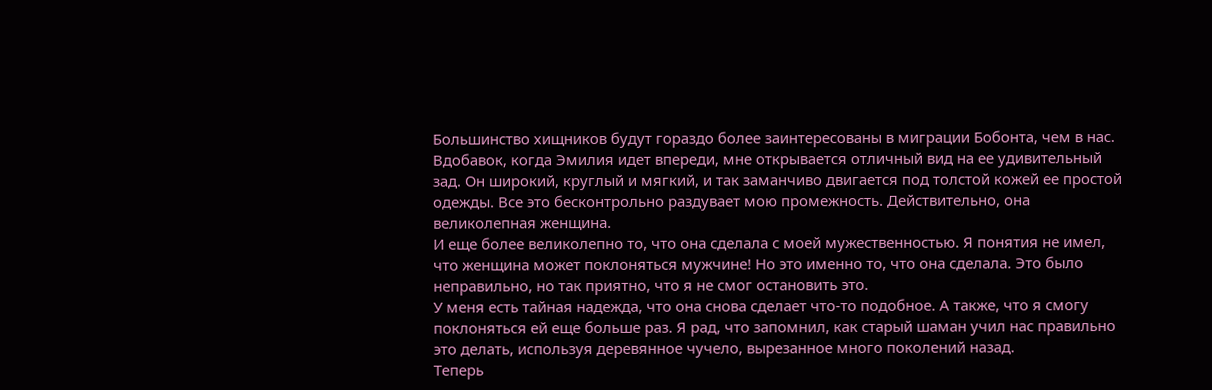Большинство хищников будут гораздо более заинтересованы в миграции Бобонта, чем в нас.
Вдобавок, когда Эмилия идет впереди, мне открывается отличный вид на ее удивительный зад. Он широкий, круглый и мягкий, и так заманчиво двигается под толстой кожей ее простой одежды. Все это бесконтрольно раздувает мою промежность. Действительно, она великолепная женщина.
И еще более великолепно то, что она сделала с моей мужественностью. Я понятия не имел, что женщина может поклоняться мужчине! Но это именно то, что она сделала. Это было неправильно, но так приятно, что я не смог остановить это.
У меня есть тайная надежда, что она снова сделает что-то подобное. А также, что я смогу поклоняться ей еще больше раз. Я рад, что запомнил, как старый шаман учил нас правильно это делать, используя деревянное чучело, вырезанное много поколений назад.
Теперь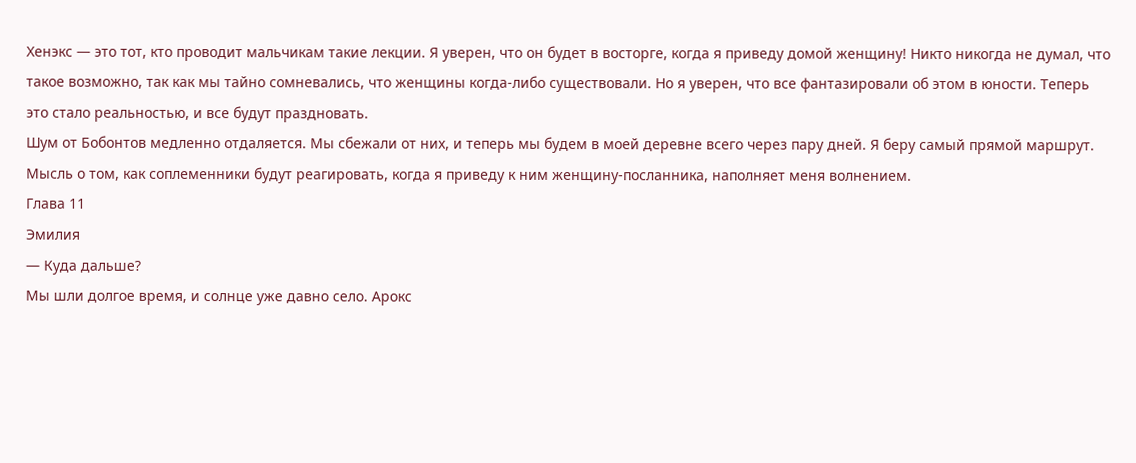Хенэкс — это тот, кто проводит мальчикам такие лекции. Я уверен, что он будет в восторге, когда я приведу домой женщину! Никто никогда не думал, что такое возможно, так как мы тайно сомневались, что женщины когда-либо существовали. Но я уверен, что все фантазировали об этом в юности. Теперь это стало реальностью, и все будут праздновать.
Шум от Бобонтов медленно отдаляется. Мы сбежали от них, и теперь мы будем в моей деревне всего через пару дней. Я беру самый прямой маршрут. Мысль о том, как соплеменники будут реагировать, когда я приведу к ним женщину-посланника, наполняет меня волнением.
Глава 11
Эмилия
— Куда дальше?
Мы шли долгое время, и солнце уже давно село. Aрокс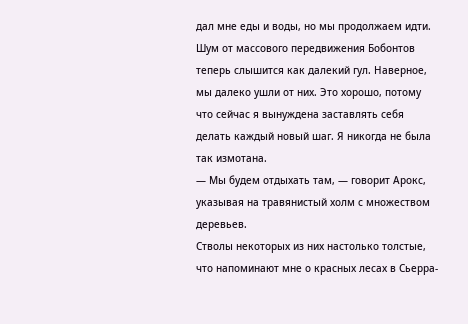дал мне еды и воды, но мы продолжаем идти. Шум от массового передвижения Бобонтов теперь слышится как далекий гул. Наверное, мы далеко ушли от них. Это хорошо, потому что сейчас я вынуждена заставлять себя делать каждый новый шаг. Я никогда не была так измотана.
— Мы будем отдыхать там, — говорит Арокс, указывая на травянистый холм с множеством деревьев.
Стволы некоторых из них настолько толстые, что напоминают мне о красных лесах в Сьерра-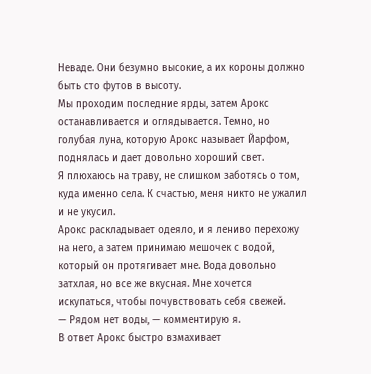Неваде. Они безумно высокие, а их короны должно быть сто футов в высоту.
Мы проходим последние ярды, затем Арокс останавливается и оглядывается. Темно, но голубая луна, которую Арокс называет Йарфом, поднялась и дает довольно хороший свет.
Я плюхаюсь на траву, не слишком заботясь о том, куда именно села. К счастью, меня никто не ужалил и не укусил.
Арокс раскладывает одеяло, и я лениво перехожу на него, а затем принимаю мешочек с водой, который он протягивает мне. Вода довольно затхлая, но все же вкусная. Мне хочется искупаться, чтобы почувствовать себя свежей.
— Рядом нет воды, — комментирую я.
В ответ Арокс быстро взмахивает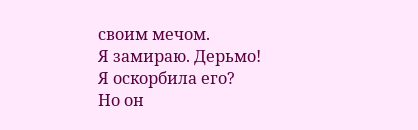своим мечом.
Я замираю. Дерьмо! Я оскорбила его?
Но он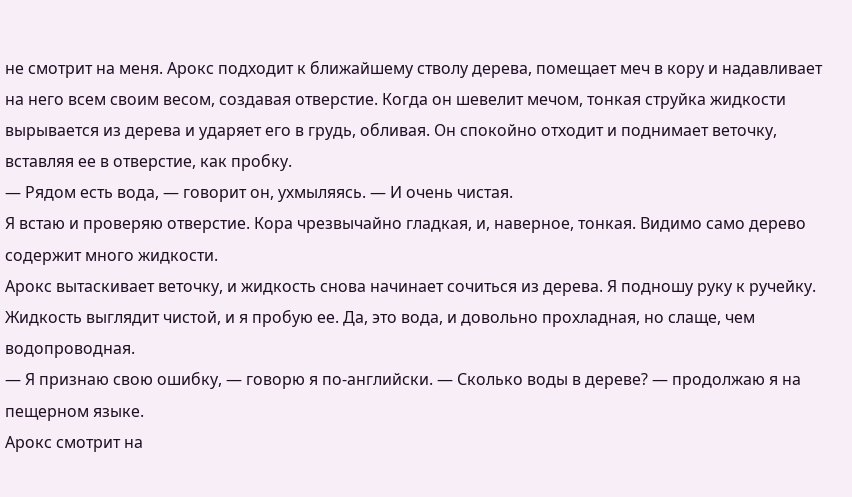не смотрит на меня. Арокс подходит к ближайшему стволу дерева, помещает меч в кору и надавливает на него всем своим весом, создавая отверстие. Когда он шевелит мечом, тонкая струйка жидкости вырывается из дерева и ударяет его в грудь, обливая. Он спокойно отходит и поднимает веточку, вставляя ее в отверстие, как пробку.
— Рядом есть вода, — говорит он, ухмыляясь. — И очень чистая.
Я встаю и проверяю отверстие. Кора чрезвычайно гладкая, и, наверное, тонкая. Видимо само дерево содержит много жидкости.
Арокс вытаскивает веточку, и жидкость снова начинает сочиться из дерева. Я подношу руку к ручейку. Жидкость выглядит чистой, и я пробую ее. Да, это вода, и довольно прохладная, но слаще, чем водопроводная.
— Я признаю свою ошибку, — говорю я по-английски. — Сколько воды в дереве? — продолжаю я на пещерном языке.
Арокс смотрит на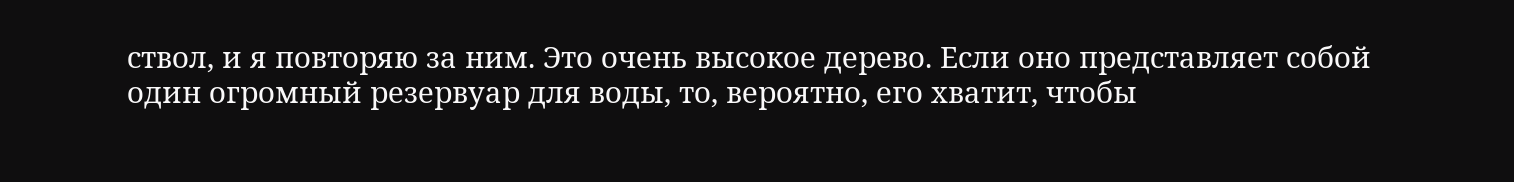ствол, и я повторяю за ним. Это очень высокое дерево. Если оно представляет собой один огромный резервуар для воды, то, вероятно, его хватит, чтобы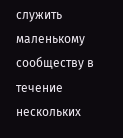служить маленькому сообществу в течение нескольких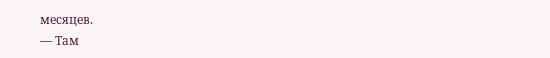месяцев.
— Там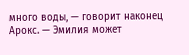много воды, — говорит наконец Арокс. — Эмилия может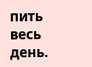пить весь день.